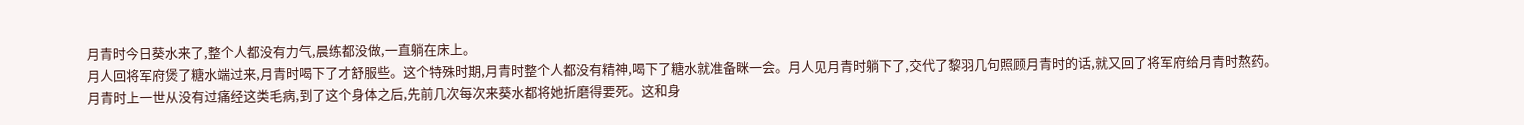月青时今日葵水来了,整个人都没有力气,晨练都没做,一直躺在床上。
月人回将军府煲了糖水端过来,月青时喝下了才舒服些。这个特殊时期,月青时整个人都没有精神,喝下了糖水就准备眯一会。月人见月青时躺下了,交代了黎羽几句照顾月青时的话,就又回了将军府给月青时熬药。
月青时上一世从没有过痛经这类毛病,到了这个身体之后,先前几次每次来葵水都将她折磨得要死。这和身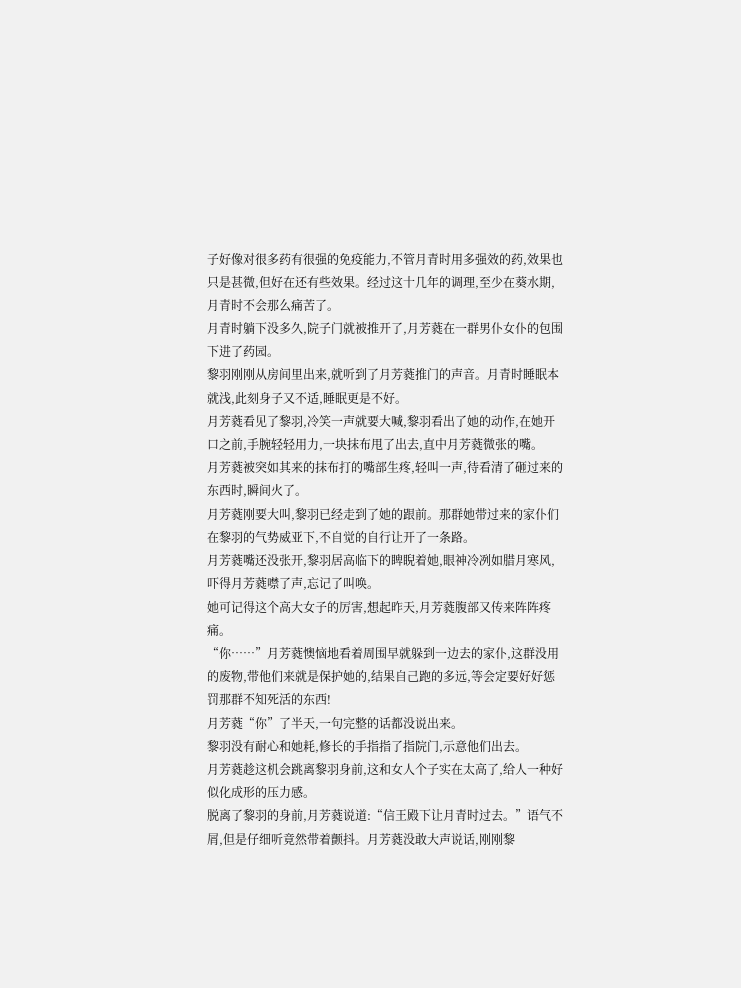子好像对很多药有很强的免疫能力,不管月青时用多强效的药,效果也只是甚微,但好在还有些效果。经过这十几年的调理,至少在葵水期,月青时不会那么痛苦了。
月青时躺下没多久,院子门就被推开了,月芳蕤在一群男仆女仆的包围下进了药园。
黎羽刚刚从房间里出来,就听到了月芳蕤推门的声音。月青时睡眠本就浅,此刻身子又不适,睡眠更是不好。
月芳蕤看见了黎羽,冷笑一声就要大喊,黎羽看出了她的动作,在她开口之前,手腕轻轻用力,一块抹布甩了出去,直中月芳蕤微张的嘴。
月芳蕤被突如其来的抹布打的嘴部生疼,轻叫一声,待看清了砸过来的东西时,瞬间火了。
月芳蕤刚要大叫,黎羽已经走到了她的跟前。那群她带过来的家仆们在黎羽的气势威亚下,不自觉的自行让开了一条路。
月芳蕤嘴还没张开,黎羽居高临下的睥睨着她,眼神冷冽如腊月寒风,吓得月芳蕤噤了声,忘记了叫唤。
她可记得这个高大女子的厉害,想起昨天,月芳蕤腹部又传来阵阵疼痛。
“你……”月芳蕤懊恼地看着周围早就躲到一边去的家仆,这群没用的废物,带他们来就是保护她的,结果自己跑的多远,等会定要好好惩罚那群不知死活的东西!
月芳蕤“你”了半天,一句完整的话都没说出来。
黎羽没有耐心和她耗,修长的手指指了指院门,示意他们出去。
月芳蕤趁这机会跳离黎羽身前,这和女人个子实在太高了,给人一种好似化成形的压力感。
脱离了黎羽的身前,月芳蕤说道:“信王殿下让月青时过去。”语气不屑,但是仔细听竟然带着颤抖。月芳蕤没敢大声说话,刚刚黎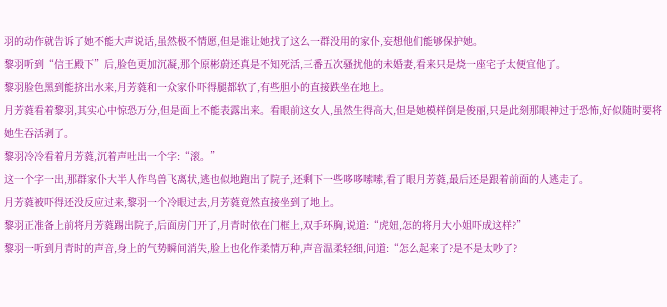羽的动作就告诉了她不能大声说话,虽然极不情愿,但是谁让她找了这么一群没用的家仆,妄想他们能够保护她。
黎羽听到“信王殿下”后,脸色更加沉凝,那个原彬蔚还真是不知死活,三番五次骚扰他的未婚妻,看来只是烧一座宅子太便宜他了。
黎羽脸色黑到能挤出水来,月芳蕤和一众家仆吓得腿都软了,有些胆小的直接跌坐在地上。
月芳蕤看着黎羽,其实心中惊恐万分,但是面上不能表露出来。看眼前这女人,虽然生得高大,但是她模样倒是俊丽,只是此刻那眼神过于恐怖,好似随时要将她生吞活剥了。
黎羽冷冷看着月芳蕤,沉着声吐出一个字:“滚。”
这一个字一出,那群家仆大半人作鸟兽飞离状,逃也似地跑出了院子,还剩下一些哆哆嗦嗦,看了眼月芳蕤,最后还是跟着前面的人逃走了。
月芳蕤被吓得还没反应过来,黎羽一个冷眼过去,月芳蕤竟然直接坐到了地上。
黎羽正准备上前将月芳蕤踢出院子,后面房门开了,月青时依在门框上,双手环胸,说道:“虎妞,怎的将月大小姐吓成这样?”
黎羽一听到月青时的声音,身上的气势瞬间消失,脸上也化作柔情万种,声音温柔轻细,问道:“怎么起来了?是不是太吵了?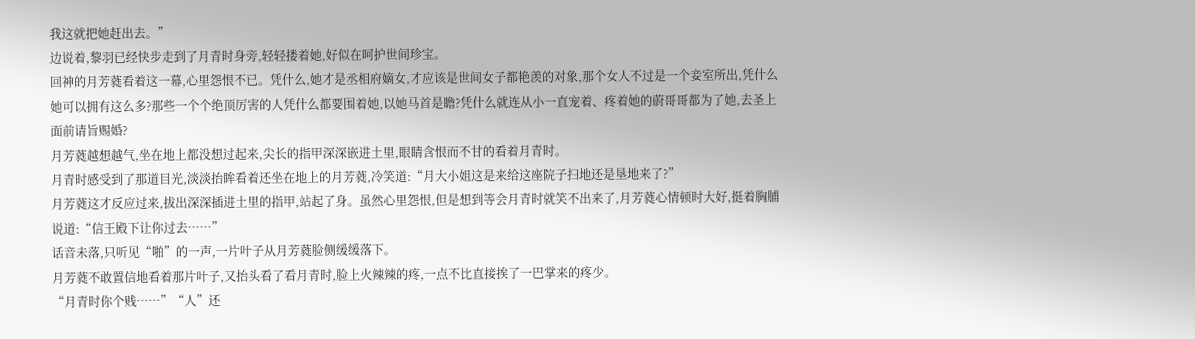我这就把她赶出去。”
边说着,黎羽已经快步走到了月青时身旁,轻轻搂着她,好似在呵护世间珍宝。
回神的月芳蕤看着这一幕,心里怨恨不已。凭什么,她才是丞相府嫡女,才应该是世间女子都艳羡的对象,那个女人不过是一个妾室所出,凭什么她可以拥有这么多?那些一个个绝顶厉害的人凭什么都要围着她,以她马首是瞻?凭什么就连从小一直宠着、疼着她的蔚哥哥都为了她,去圣上面前请旨赐婚?
月芳蕤越想越气,坐在地上都没想过起来,尖长的指甲深深嵌进土里,眼睛含恨而不甘的看着月青时。
月青时感受到了那道目光,淡淡抬眸看着还坐在地上的月芳蕤,冷笑道:“月大小姐这是来给这座院子扫地还是垦地来了?”
月芳蕤这才反应过来,拔出深深插进土里的指甲,站起了身。虽然心里怨恨,但是想到等会月青时就笑不出来了,月芳蕤心情顿时大好,挺着胸脯说道:“信王殿下让你过去……”
话音未落,只听见“啪”的一声,一片叶子从月芳蕤脸侧缓缓落下。
月芳蕤不敢置信地看着那片叶子,又抬头看了看月青时,脸上火辣辣的疼,一点不比直接挨了一巴掌来的疼少。
“月青时你个贱……”“人”还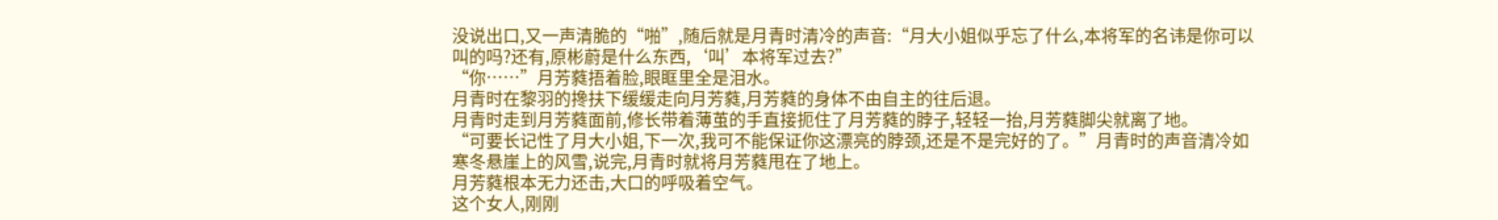没说出口,又一声清脆的“啪”,随后就是月青时清冷的声音:“月大小姐似乎忘了什么,本将军的名讳是你可以叫的吗?还有,原彬蔚是什么东西,‘叫’本将军过去?”
“你……”月芳蕤捂着脸,眼眶里全是泪水。
月青时在黎羽的搀扶下缓缓走向月芳蕤,月芳蕤的身体不由自主的往后退。
月青时走到月芳蕤面前,修长带着薄茧的手直接扼住了月芳蕤的脖子,轻轻一抬,月芳蕤脚尖就离了地。
“可要长记性了月大小姐,下一次,我可不能保证你这漂亮的脖颈,还是不是完好的了。”月青时的声音清冷如寒冬悬崖上的风雪,说完,月青时就将月芳蕤甩在了地上。
月芳蕤根本无力还击,大口的呼吸着空气。
这个女人,刚刚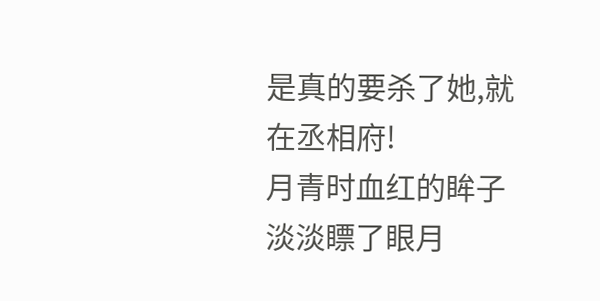是真的要杀了她,就在丞相府!
月青时血红的眸子淡淡瞟了眼月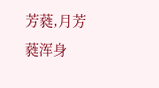芳蕤,月芳蕤浑身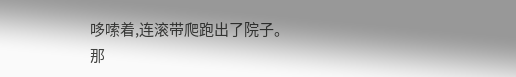哆嗦着,连滚带爬跑出了院子。
那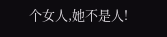个女人,她不是人!